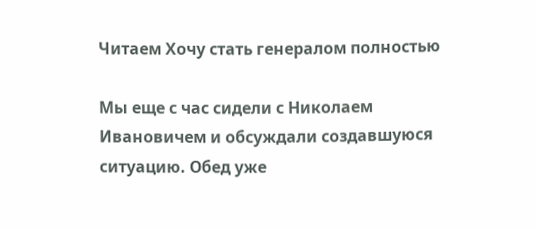Читаем Хочу стать генералом полностью

Мы еще с час сидели с Николаем Ивановичем и обсуждали создавшуюся ситуацию. Обед уже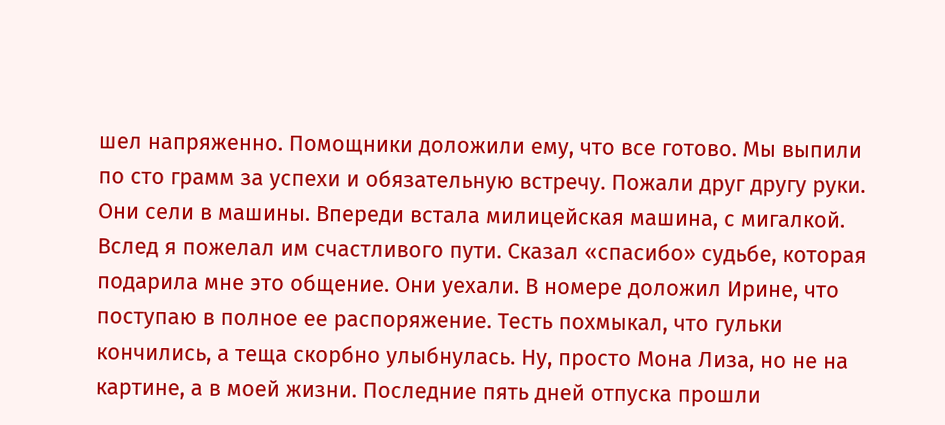шел напряженно. Помощники доложили ему, что все готово. Мы выпили по сто грамм за успехи и обязательную встречу. Пожали друг другу руки. Они сели в машины. Впереди встала милицейская машина, с мигалкой. Вслед я пожелал им счастливого пути. Сказал «спасибо» судьбе, которая подарила мне это общение. Они уехали. В номере доложил Ирине, что поступаю в полное ее распоряжение. Тесть похмыкал, что гульки кончились, а теща скорбно улыбнулась. Ну, просто Мона Лиза, но не на картине, а в моей жизни. Последние пять дней отпуска прошли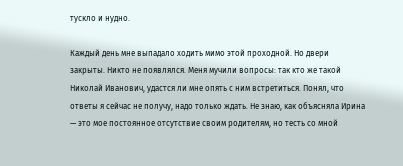тускло и нудно.

Каждый день мне выпадало ходить мимо этой проходной. Но двери закрыты. Никто не появлялся. Меня мучили вопросы: так кто же такой Николай Иванович, удастся ли мне опять с ним встретиться. Понял, что ответы я сейчас не получу, надо только ждать. Не знаю, как объясняла Ирина — это мое постоянное отсутствие своим родителям, но тесть со мной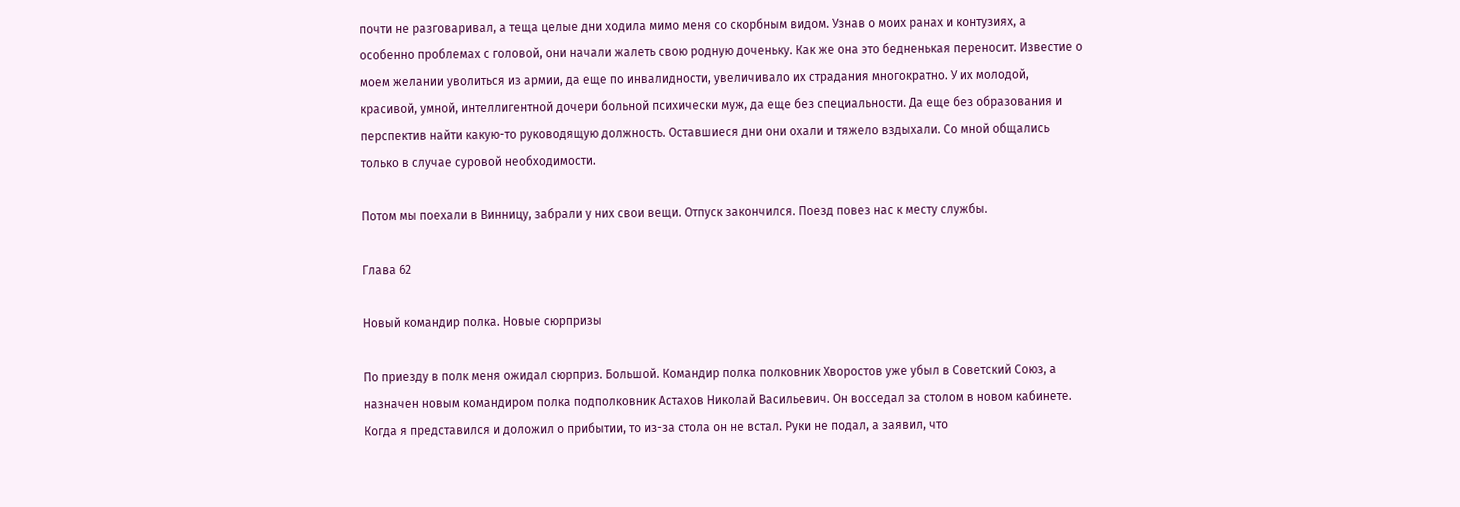почти не разговаривал, а теща целые дни ходила мимо меня со скорбным видом. Узнав о моих ранах и контузиях, а особенно проблемах с головой, они начали жалеть свою родную доченьку. Как же она это бедненькая переносит. Известие о моем желании уволиться из армии, да еще по инвалидности, увеличивало их страдания многократно. У их молодой, красивой, умной, интеллигентной дочери больной психически муж, да еще без специальности. Да еще без образования и перспектив найти какую-то руководящую должность. Оставшиеся дни они охали и тяжело вздыхали. Со мной общались только в случае суровой необходимости.

Потом мы поехали в Винницу, забрали у них свои вещи. Отпуск закончился. Поезд повез нас к месту службы.

Глава 62

Новый командир полка. Новые сюрпризы

По приезду в полк меня ожидал сюрприз. Большой. Командир полка полковник Хворостов уже убыл в Советский Союз, а назначен новым командиром полка подполковник Астахов Николай Васильевич. Он восседал за столом в новом кабинете. Когда я представился и доложил о прибытии, то из-за стола он не встал. Руки не подал, а заявил, что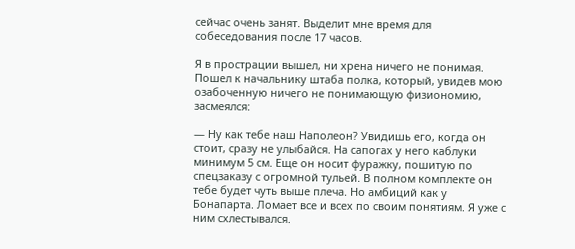сейчас очень занят. Выделит мне время для собеседования после 17 часов.

Я в прострации вышел, ни хрена ничего не понимая. Пошел к начальнику штаба полка, который, увидев мою озабоченную ничего не понимающую физиономию, засмеялся:

— Ну как тебе наш Наполеон? Увидишь его, когда он стоит, сразу не улыбайся. На сапогах у него каблуки минимум 5 см. Еще он носит фуражку, пошитую по спецзаказу с огромной тульей. В полном комплекте он тебе будет чуть выше плеча. Но амбиций как у Бонапарта. Ломает все и всех по своим понятиям. Я уже с ним схлестывался.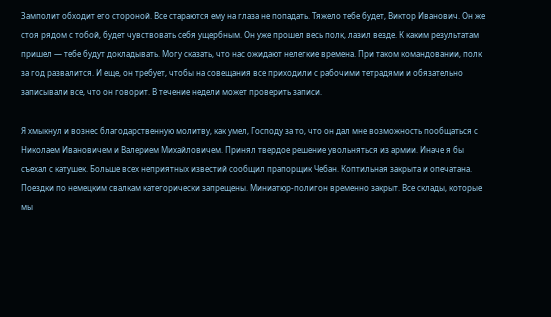Замполит обходит его стороной. Все стараются ему на глаза не попадать. Тяжело тебе будет, Виктор Иванович. Он же стоя рядом с тобой, будет чувствовать себя ущербным. Он уже прошел весь полк, лазил везде. К каким результатам пришел — тебе будут докладывать. Могу сказать, что нас ожидают нелегкие времена. При таком командовании, полк за год развалится. И еще, он требует, чтобы на совещания все приходили с рабочими тетрадями и обязательно записывали все, что он говорит. В течение недели может проверить записи.

Я хмыкнул и вознес благодарственную молитву, как умел, Господу за то, что он дал мне возможность пообщаться с Николаем Ивановичем и Валерием Михайловичем. Принял твердое решение увольняться из армии. Иначе я бы съехал с катушек. Больше всех неприятных известий сообщил прапорщик Чебан. Коптильная закрыта и опечатана. Поездки по немецким свалкам категорически запрещены. Миниатюр-полигон временно закрыт. Все склады, которые мы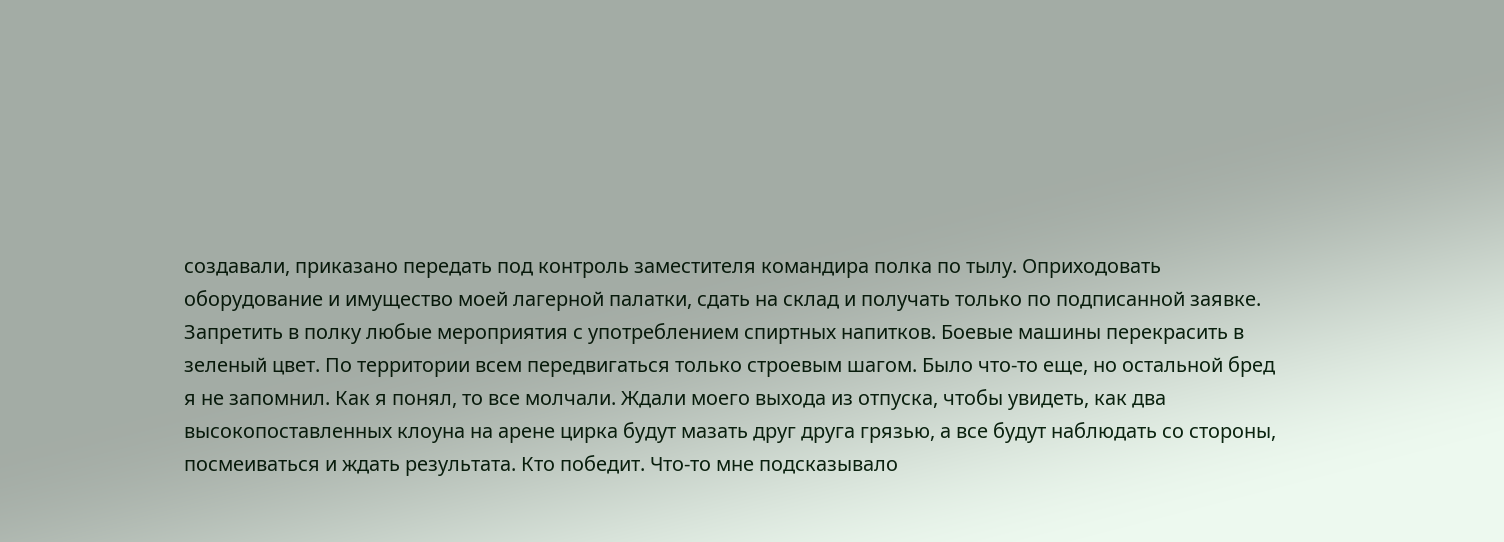создавали, приказано передать под контроль заместителя командира полка по тылу. Оприходовать оборудование и имущество моей лагерной палатки, сдать на склад и получать только по подписанной заявке. Запретить в полку любые мероприятия с употреблением спиртных напитков. Боевые машины перекрасить в зеленый цвет. По территории всем передвигаться только строевым шагом. Было что-то еще, но остальной бред я не запомнил. Как я понял, то все молчали. Ждали моего выхода из отпуска, чтобы увидеть, как два высокопоставленных клоуна на арене цирка будут мазать друг друга грязью, а все будут наблюдать со стороны, посмеиваться и ждать результата. Кто победит. Что-то мне подсказывало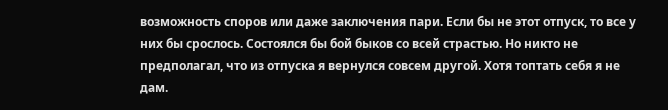возможность споров или даже заключения пари. Если бы не этот отпуск, то все у них бы срослось. Состоялся бы бой быков со всей страстью. Но никто не предполагал, что из отпуска я вернулся совсем другой. Хотя топтать себя я не дам.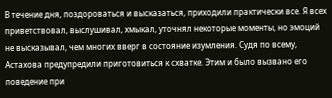В течение дня, поздороваться и высказаться, приходили практически все. Я всех приветствовал, выслушивал, хмыкал, уточнял некоторые моменты, но эмоций не высказывал, чем многих вверг в состояние изумления. Судя по всему, Астахова предупредили приготовиться к схватке. Этим и было вызвано его поведение при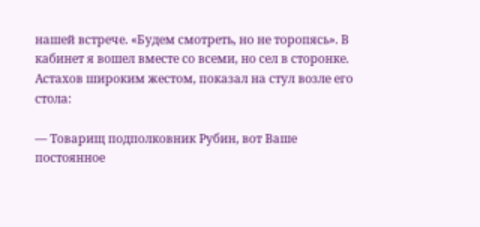нашей встрече. «Будем смотреть, но не торопясь». В кабинет я вошел вместе со всеми, но сел в сторонке. Астахов широким жестом, показал на стул возле его стола:

— Товарищ подполковник Рубин, вот Ваше постоянное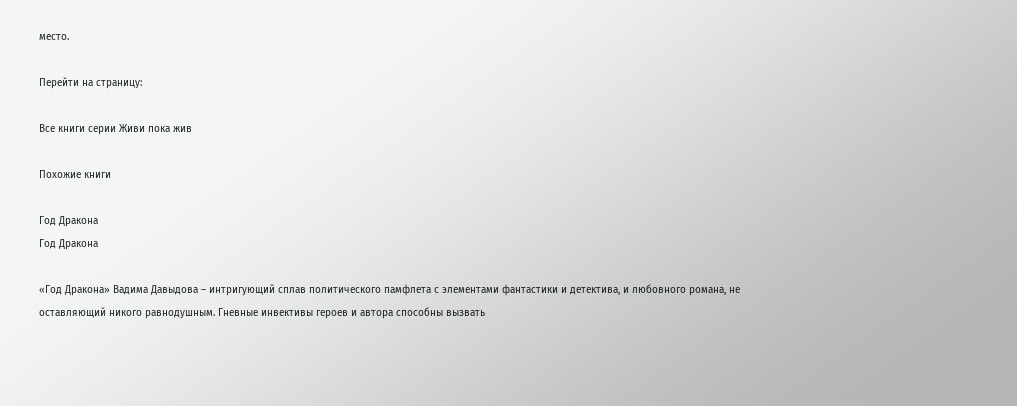место.

Перейти на страницу:

Все книги серии Живи пока жив

Похожие книги

Год Дракона
Год Дракона

«Год Дракона» Вадима Давыдова – интригующий сплав политического памфлета с элементами фантастики и детектива, и любовного романа, не оставляющий никого равнодушным. Гневные инвективы героев и автора способны вызвать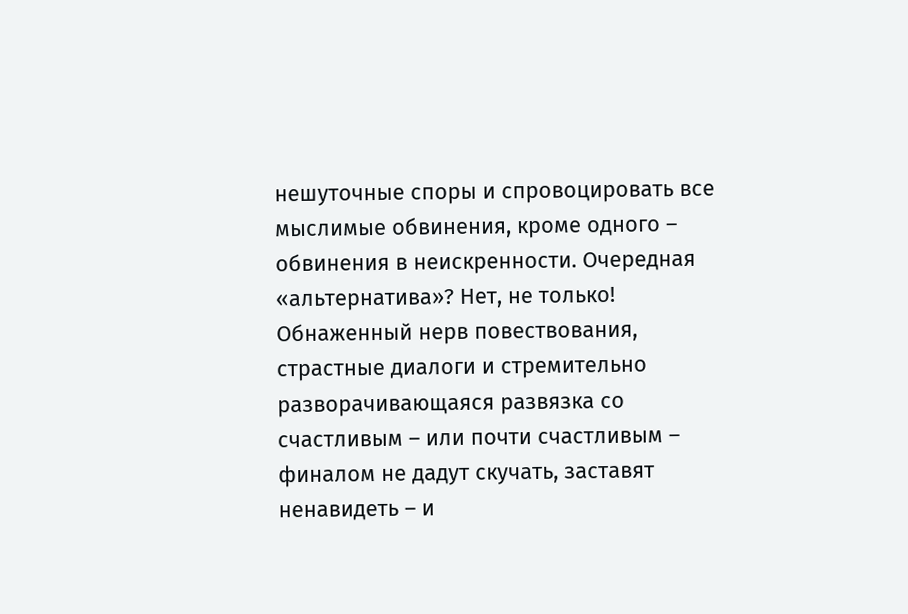нешуточные споры и спровоцировать все мыслимые обвинения, кроме одного – обвинения в неискренности. Очередная «альтернатива»? Нет, не только! Обнаженный нерв повествования, страстные диалоги и стремительно разворачивающаяся развязка со счастливым – или почти счастливым – финалом не дадут скучать, заставят ненавидеть – и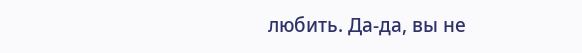любить. Да-да, вы не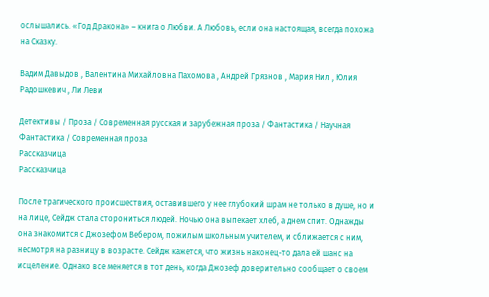ослышались. «Год Дракона» – книга о Любви. А Любовь, если она настоящая, всегда похожа на Сказку.

Вадим Давыдов , Валентина Михайловна Пахомова , Андрей Грязнов , Мария Нил , Юлия Радошкевич , Ли Леви

Детективы / Проза / Современная русская и зарубежная проза / Фантастика / Научная Фантастика / Современная проза
Рассказчица
Рассказчица

После трагического происшествия, оставившего у нее глубокий шрам не только в душе, но и на лице, Сейдж стала сторониться людей. Ночью она выпекает хлеб, а днем спит. Однажды она знакомится с Джозефом Вебером, пожилым школьным учителем, и сближается с ним, несмотря на разницу в возрасте. Сейдж кажется, что жизнь наконец-то дала ей шанс на исцеление. Однако все меняется в тот день, когда Джозеф доверительно сообщает о своем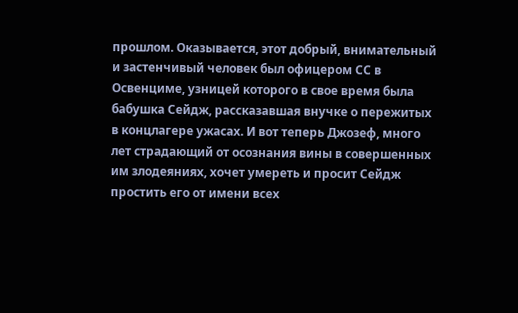прошлом. Оказывается, этот добрый, внимательный и застенчивый человек был офицером СС в Освенциме, узницей которого в свое время была бабушка Сейдж, рассказавшая внучке о пережитых в концлагере ужасах. И вот теперь Джозеф, много лет страдающий от осознания вины в совершенных им злодеяниях, хочет умереть и просит Сейдж простить его от имени всех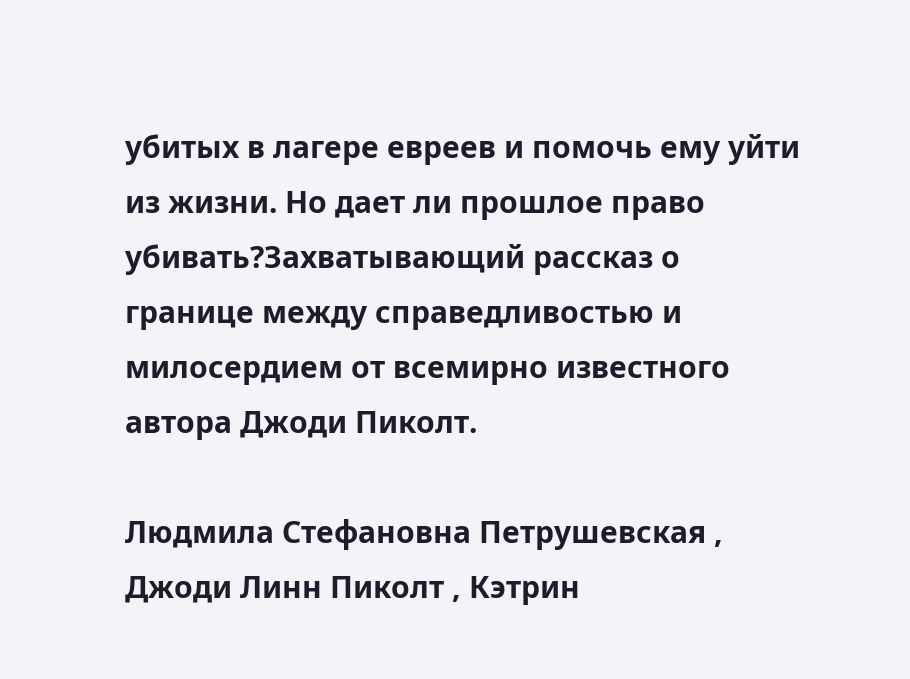убитых в лагере евреев и помочь ему уйти из жизни. Но дает ли прошлое право убивать?Захватывающий рассказ о границе между справедливостью и милосердием от всемирно известного автора Джоди Пиколт.

Людмила Стефановна Петрушевская , Джоди Линн Пиколт , Кэтрин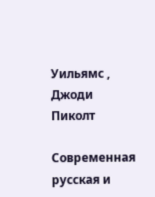Уильямс , Джоди Пиколт

Современная русская и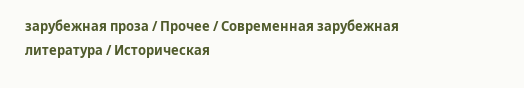зарубежная проза / Прочее / Современная зарубежная литература / Историческая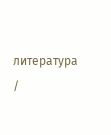литература /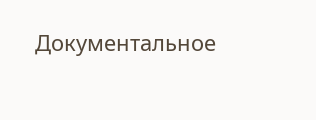Документальное